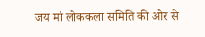जय मां लोककला समिति की ओर से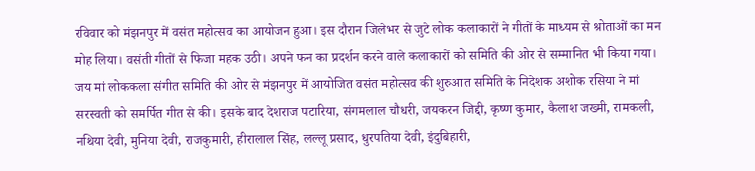रविवार को मंझनपुर में वसंत महोत्सव का आयोजन हुआ। इस दौरान जिलेभर से जुटे लोक कलाकारों ने गीतों के माध्यम से श्रोताओं का मन मोह लिया। वसंती गीतों से फिजा महक उठी। अपने फन का प्रदर्शन करने वाले कलाकारों को समिति की ओर से सम्मानित भी किया गया।
जय मां लोककला संगीत समिति की ओर से मंझनपुर में आयोजित वसंत महोत्सव की शुरुआत समिति के निदेशक अशोक रसिया ने मां सरस्वती को समर्पित गीत से की। इसके बाद देशराज पटारिया, संगमलाल चौधरी, जयकरन जिद्दी, कृष्ण कुमार, कैलाश जख्मी, रामकली, नथिया देवी, मुनिया देवी, राजकुमारी, हीरालाल सिंह, लल्लू प्रसाद, धुरपतिया देवी, इंदुबिहारी,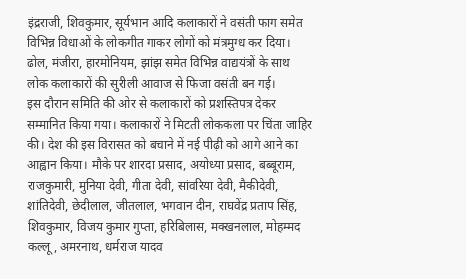इंद्रराजी, शिवकुमार, सूर्यभान आदि कलाकारों ने वसंती फाग समेत विभिन्न विधाओं के लोकगीत गाकर लोगों को मंत्रमुग्ध कर दिया। ढोल, मंजीरा, हारमोनियम, झांझ समेत विभिन्न वाद्ययंत्रों के साथ लोक कलाकारों की सुरीली आवाज से फिजा वसंती बन गई।
इस दौरान समिति की ओर से कलाकारों को प्रशस्तिपत्र देकर सम्मानित किया गया। कलाकारों ने मिटती लोककला पर चिंता जाहिर की। देश की इस विरासत को बचाने में नई पीढ़ी को आगे आने का आह्वान किया। मौके पर शारदा प्रसाद, अयोध्या प्रसाद, बब्बूराम, राजकुमारी, मुनिया देवी, गीता देवी, सांवरिया देवी, मैकीदेवी, शांतिदेवी, छेदीलाल, जीतलाल, भगवान दीन, राघवेंद्र प्रताप सिंह, शिवकुमार, विजय कुमार गुप्ता, हरिबिलास, मक्खनलाल, मोहम्मद कल्लू, अमरनाथ, धर्मराज यादव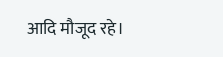आदि मौजूद रहे।